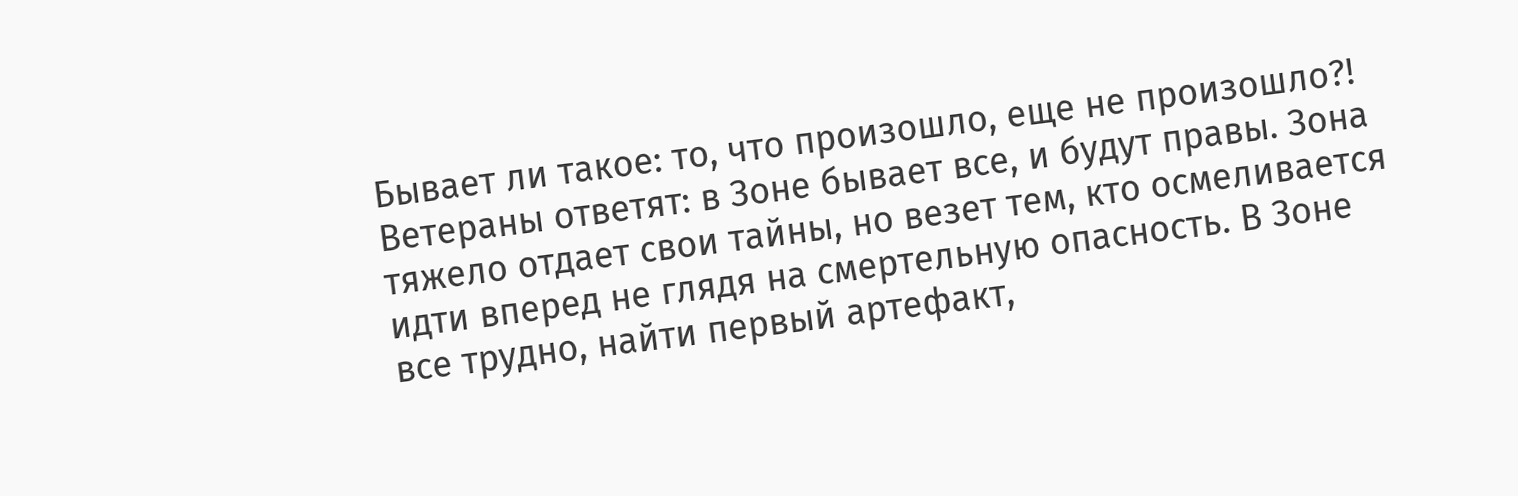Бывает ли такое: то, что произошло, еще не произошло?! Ветераны ответят: в Зоне бывает все, и будут правы. Зона тяжело отдает свои тайны, но везет тем, кто осмеливается идти вперед не глядя на смертельную опасность. В Зоне все трудно, найти первый артефакт,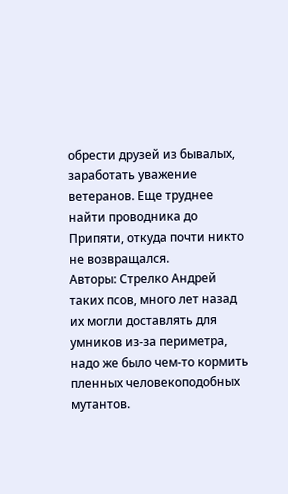обрести друзей из бывалых, заработать уважение ветеранов. Еще труднее найти проводника до Припяти, откуда почти никто не возвращался.
Авторы: Стрелко Андрей
таких псов, много лет назад их могли доставлять для умников из-за периметра, надо же было чем-то кормить пленных человекоподобных мутантов.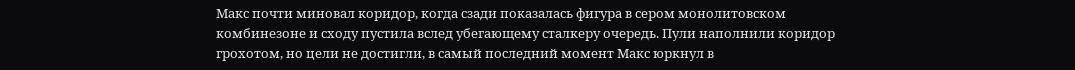Макс почти миновал коридор, когда сзади показалась фигура в сером монолитовском комбинезоне и сходу пустила вслед убегающему сталкеру очередь. Пули наполнили коридор грохотом, но цели не достигли, в самый последний момент Макс юркнул в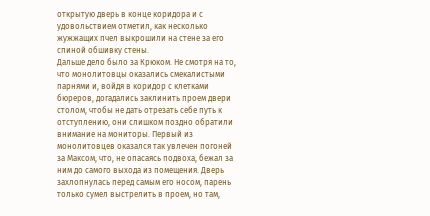открытую дверь в конце коридора и с удовольствием отметил, как несколько жужжащих пчел выкрошили на стене за его спиной обшивку стены.
Дальше дело было за Крюком. Не смотря на то, что монолитовцы оказались смекалистыми парнями и, войдя в коридор с клетками бюреров, догадались заклинить проем двери столом, чтобы не дать отрезать себе путь к отступлению, они слишком поздно обратили внимание на мониторы. Первый из монолитовцев оказался так увлечен погоней за Максом, что, не опасаясь подвоха, бежал за ним до самого выхода из помещения. Дверь захлопнулась перед самым его носом, парень только сумел выстрелить в проем, но там,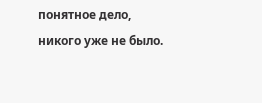понятное дело, никого уже не было.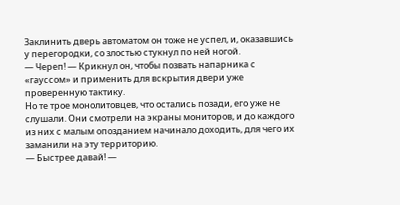Заклинить дверь автоматом он тоже не успел, и, оказавшись у перегородки, со злостью стукнул по ней ногой.
— Череп! — Крикнул он, чтобы позвать напарника с «гауссом» и применить для вскрытия двери уже проверенную тактику.
Но те трое монолитовцев, что остались позади, его уже не слушали. Они смотрели на экраны мониторов, и до каждого из них с малым опозданием начинало доходить, для чего их заманили на эту территорию.
— Быстрее давай! —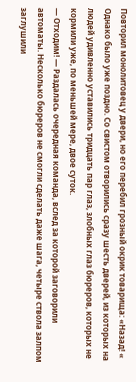Повторил монолитовец у двери, но его перебил грозный окрик товарища: «Назад! «
Однако было уже поздно. Со свистом отворились сразу шесть дверей, из которых на людей удивленно уставились тридцать пар глаз, злобных глаз бюреров, которых не кормили уже, по меньшей мере, двое суток.
— Отходим! — Раздалась очередная команда, вслед за которой заговорили автоматы. Несколько бюреров не смогли сделать даже шага, четыре ствола залпом заглушили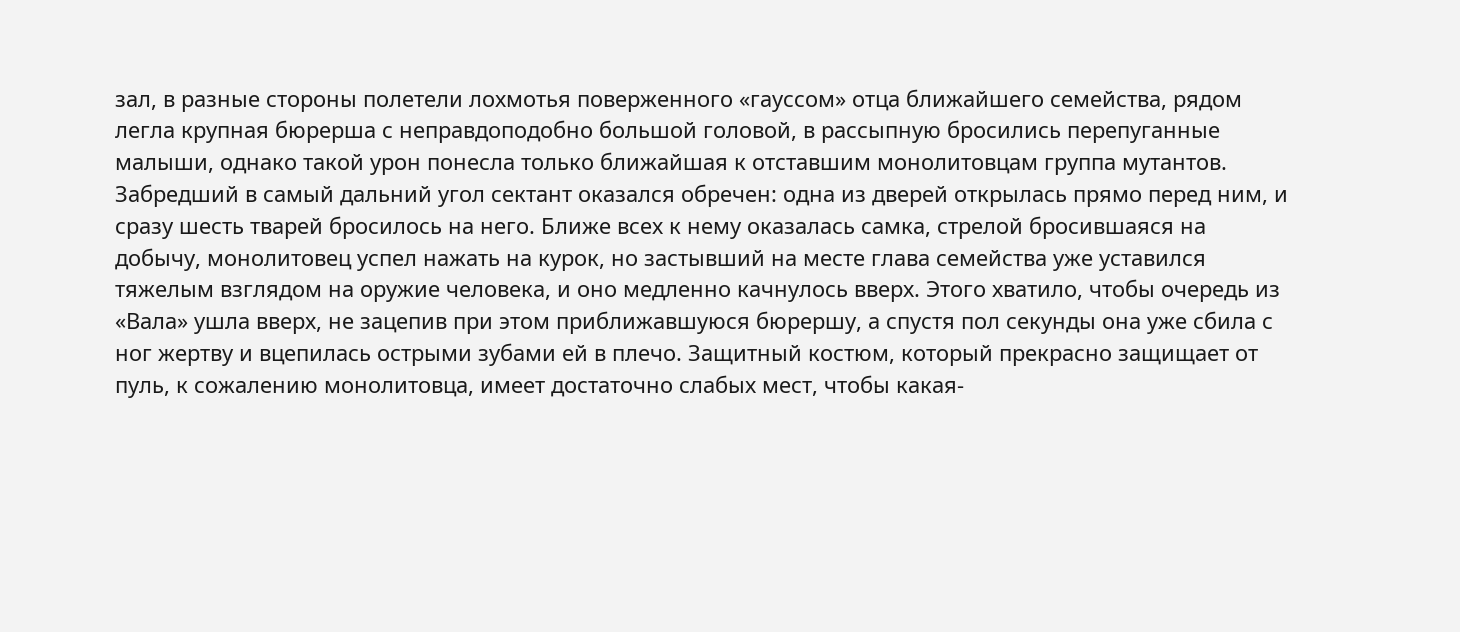зал, в разные стороны полетели лохмотья поверженного «гауссом» отца ближайшего семейства, рядом легла крупная бюрерша с неправдоподобно большой головой, в рассыпную бросились перепуганные малыши, однако такой урон понесла только ближайшая к отставшим монолитовцам группа мутантов. Забредший в самый дальний угол сектант оказался обречен: одна из дверей открылась прямо перед ним, и сразу шесть тварей бросилось на него. Ближе всех к нему оказалась самка, стрелой бросившаяся на добычу, монолитовец успел нажать на курок, но застывший на месте глава семейства уже уставился тяжелым взглядом на оружие человека, и оно медленно качнулось вверх. Этого хватило, чтобы очередь из «Вала» ушла вверх, не зацепив при этом приближавшуюся бюрершу, а спустя пол секунды она уже сбила с ног жертву и вцепилась острыми зубами ей в плечо. Защитный костюм, который прекрасно защищает от пуль, к сожалению монолитовца, имеет достаточно слабых мест, чтобы какая-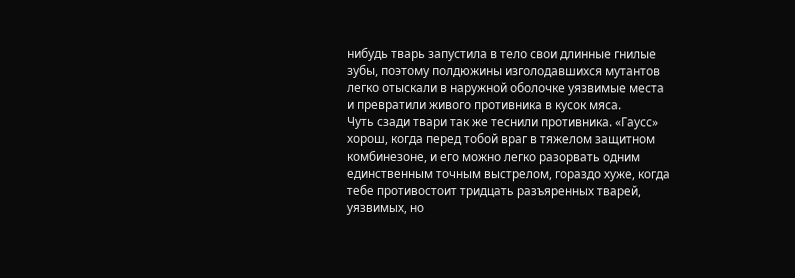нибудь тварь запустила в тело свои длинные гнилые зубы, поэтому полдюжины изголодавшихся мутантов легко отыскали в наружной оболочке уязвимые места и превратили живого противника в кусок мяса.
Чуть сзади твари так же теснили противника. «Гаусс» хорош, когда перед тобой враг в тяжелом защитном комбинезоне, и его можно легко разорвать одним единственным точным выстрелом, гораздо хуже, когда тебе противостоит тридцать разъяренных тварей, уязвимых, но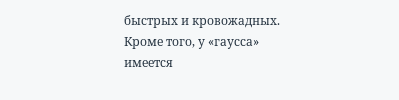быстрых и кровожадных. Кроме того, у «гаусса» имеется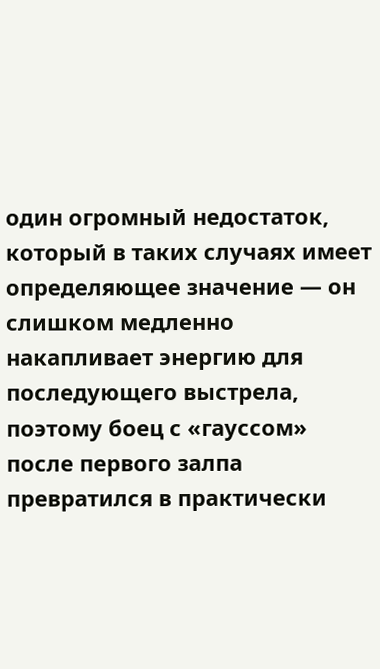один огромный недостаток, который в таких случаях имеет определяющее значение — он слишком медленно накапливает энергию для последующего выстрела, поэтому боец с «гауссом» после первого залпа превратился в практически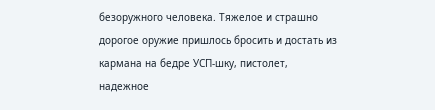безоружного человека. Тяжелое и страшно дорогое оружие пришлось бросить и достать из кармана на бедре УСП-шку, пистолет, надежное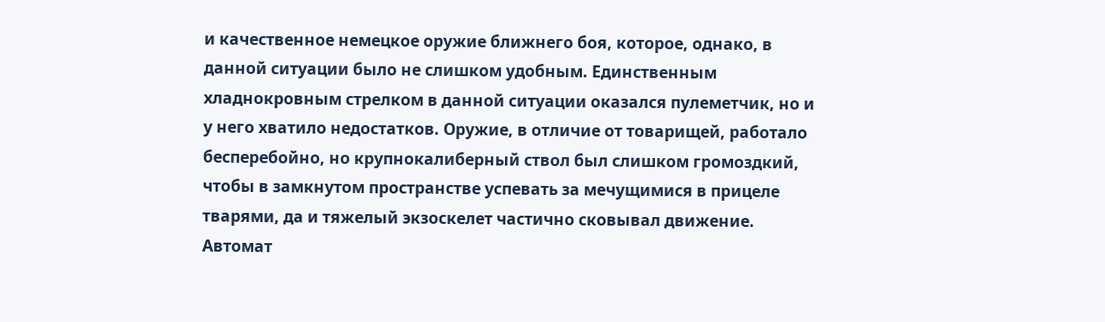и качественное немецкое оружие ближнего боя, которое, однако, в данной ситуации было не слишком удобным. Единственным хладнокровным стрелком в данной ситуации оказался пулеметчик, но и у него хватило недостатков. Оружие, в отличие от товарищей, работало бесперебойно, но крупнокалиберный ствол был слишком громоздкий, чтобы в замкнутом пространстве успевать за мечущимися в прицеле тварями, да и тяжелый экзоскелет частично сковывал движение.
Автомат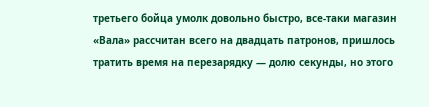третьего бойца умолк довольно быстро, все-таки магазин «Вала» рассчитан всего на двадцать патронов, пришлось тратить время на перезарядку — долю секунды, но этого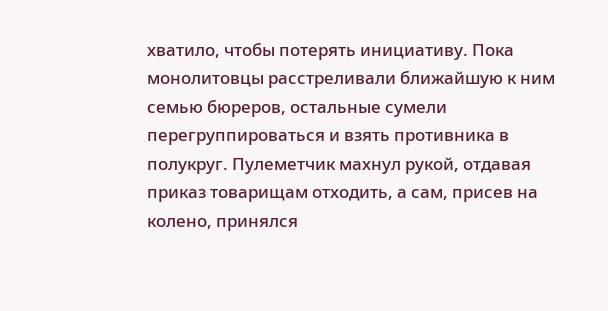хватило, чтобы потерять инициативу. Пока монолитовцы расстреливали ближайшую к ним семью бюреров, остальные сумели перегруппироваться и взять противника в полукруг. Пулеметчик махнул рукой, отдавая приказ товарищам отходить, а сам, присев на колено, принялся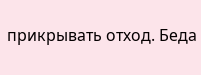прикрывать отход. Беда